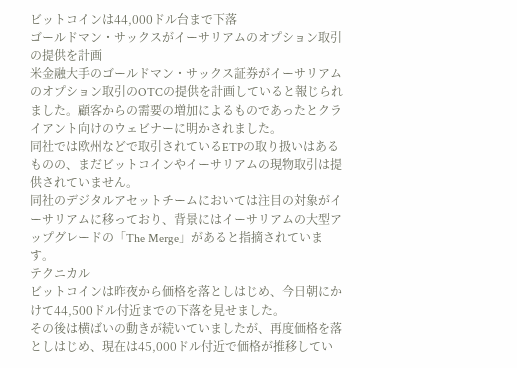ビットコインは44,000ドル台まで下落
ゴールドマン・サックスがイーサリアムのオプション取引の提供を計画
米金融大手のゴールドマン・サックス証券がイーサリアムのオプション取引のOTCの提供を計画していると報じられました。顧客からの需要の増加によるものであったとクライアント向けのウェビナーに明かされました。
同社では欧州などで取引されているETPの取り扱いはあるものの、まだビットコインやイーサリアムの現物取引は提供されていません。
同社のデジタルアセットチームにおいては注目の対象がイーサリアムに移っており、背景にはイーサリアムの大型アップグレードの「The Merge」があると指摘されています。
テクニカル
ビットコインは昨夜から価格を落としはじめ、今日朝にかけて44,500ドル付近までの下落を見せました。
その後は横ばいの動きが続いていましたが、再度価格を落としはじめ、現在は45,000ドル付近で価格が推移してい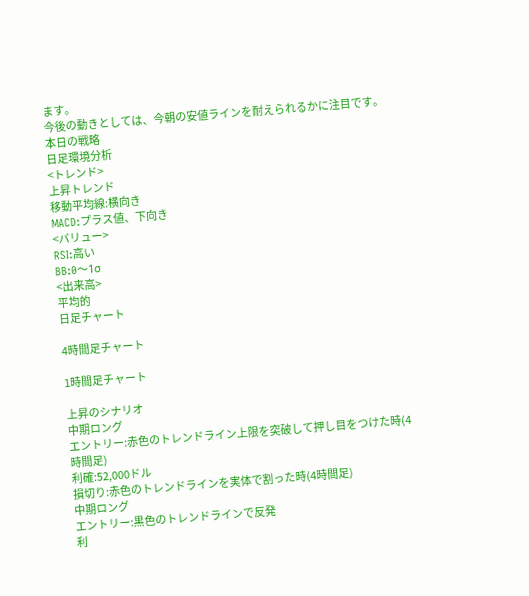ます。
今後の動きとしては、今朝の安値ラインを耐えられるかに注目です。
本日の戦略
日足環境分析
<トレンド>
上昇トレンド
移動平均線:横向き
MACD:プラス値、下向き
<バリュー>
RSI:高い
BB:0〜1σ
<出来高>
平均的
日足チャート

4時間足チャート

1時間足チャート

上昇のシナリオ
中期ロング
エントリー:赤色のトレンドライン上限を突破して押し目をつけた時(4時間足)
利確:52,000ドル
損切り:赤色のトレンドラインを実体で割った時(4時間足)
中期ロング
エントリー:黒色のトレンドラインで反発
利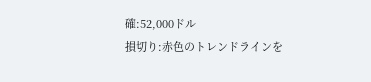確:52,000ドル
損切り:赤色のトレンドラインを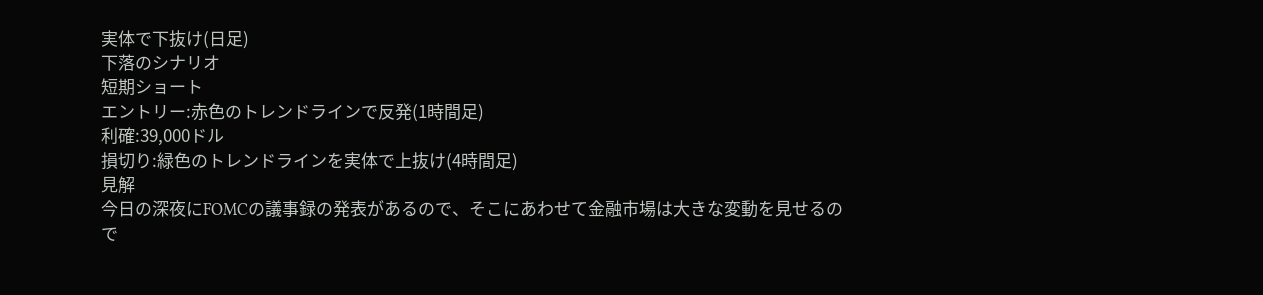実体で下抜け(日足)
下落のシナリオ
短期ショート
エントリー:赤色のトレンドラインで反発(1時間足)
利確:39,000ドル
損切り:緑色のトレンドラインを実体で上抜け(4時間足)
見解
今日の深夜にFOMCの議事録の発表があるので、そこにあわせて金融市場は大きな変動を見せるので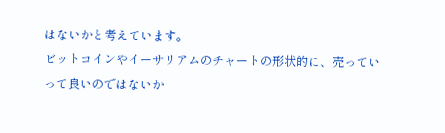はないかと考えています。
ビットコインやイーサリアムのチャートの形状的に、売っていって良いのではないか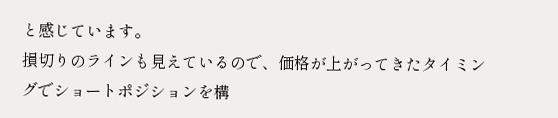と感じています。
損切りのラインも見えているので、価格が上がってきたタイミングでショートポジションを構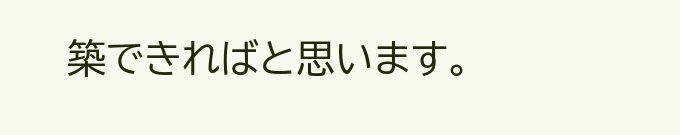築できればと思います。